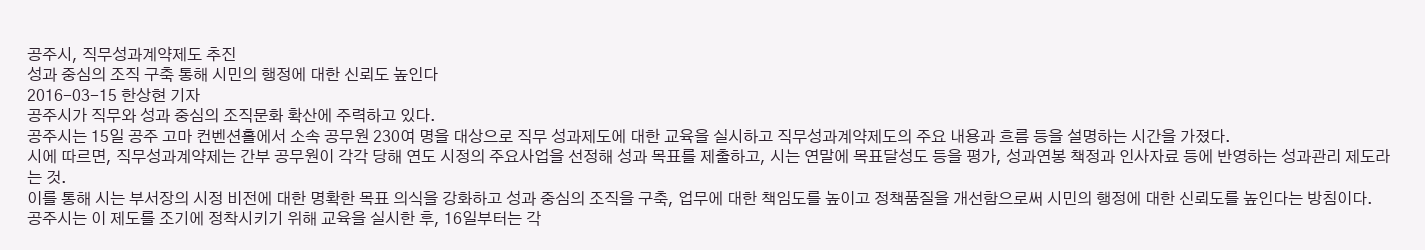공주시, 직무성과계약제도 추진
성과 중심의 조직 구축 통해 시민의 행정에 대한 신뢰도 높인다
2016-03-15 한상현 기자
공주시가 직무와 성과 중심의 조직문화 확산에 주력하고 있다.
공주시는 15일 공주 고마 컨벤션홀에서 소속 공무원 230여 명을 대상으로 직무 성과제도에 대한 교육을 실시하고 직무성과계약제도의 주요 내용과 흐름 등을 설명하는 시간을 가졌다.
시에 따르면, 직무성과계약제는 간부 공무원이 각각 당해 연도 시정의 주요사업을 선정해 성과 목표를 제출하고, 시는 연말에 목표달성도 등을 평가, 성과연봉 책정과 인사자료 등에 반영하는 성과관리 제도라는 것.
이를 통해 시는 부서장의 시정 비전에 대한 명확한 목표 의식을 강화하고 성과 중심의 조직을 구축, 업무에 대한 책임도를 높이고 정책품질을 개선함으로써 시민의 행정에 대한 신뢰도를 높인다는 방침이다.
공주시는 이 제도를 조기에 정착시키기 위해 교육을 실시한 후, 16일부터는 각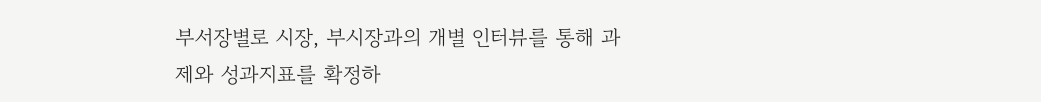부서장별로 시장, 부시장과의 개별 인터뷰를 통해 과제와 성과지표를 확정하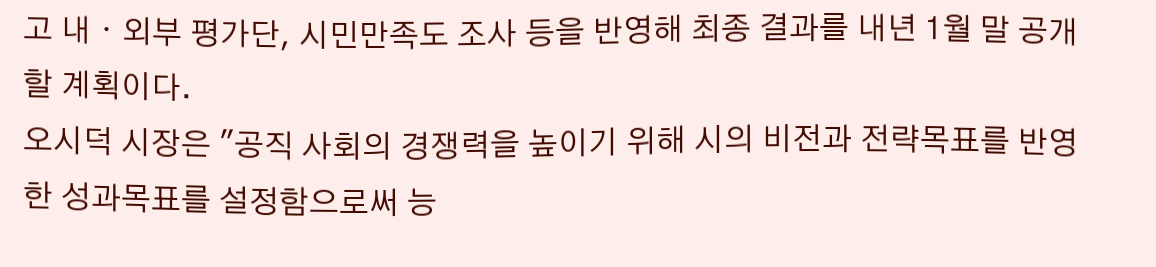고 내ㆍ외부 평가단, 시민만족도 조사 등을 반영해 최종 결과를 내년 1월 말 공개할 계획이다.
오시덕 시장은 "공직 사회의 경쟁력을 높이기 위해 시의 비전과 전략목표를 반영한 성과목표를 설정함으로써 능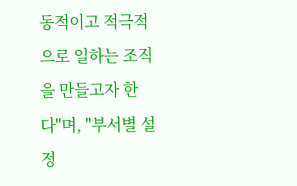동적이고 적극적으로 일하는 조직을 만들고자 한다"며, "부서별 설정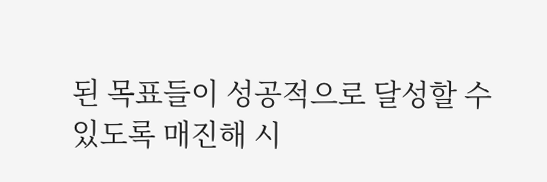된 목표들이 성공적으로 달성할 수 있도록 매진해 시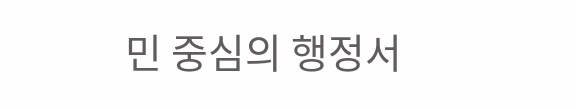민 중심의 행정서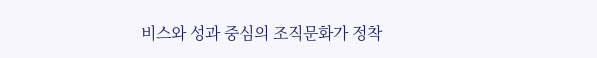비스와 성과 중심의 조직문화가 정착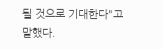될 것으로 기대한다"고 말했다.